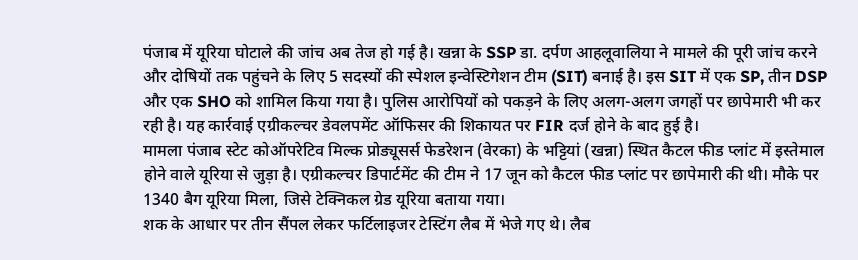पंजाब में यूरिया घोटाले की जांच अब तेज हो गई है। खन्ना के SSP डा. दर्पण आहलूवालिया ने मामले की पूरी जांच करने और दोषियों तक पहुंचने के लिए 5 सदस्यों की स्पेशल इन्वेस्टिगेशन टीम (SIT) बनाई है। इस SIT में एक SP, तीन DSP और एक SHO को शामिल किया गया है। पुलिस आरोपियों को पकड़ने के लिए अलग-अलग जगहों पर छापेमारी भी कर रही है। यह कार्रवाई एग्रीकल्चर डेवलपमेंट ऑफिसर की शिकायत पर FIR दर्ज होने के बाद हुई है।
मामला पंजाब स्टेट कोऑपरेटिव मिल्क प्रोड्यूसर्स फेडरेशन (वेरका) के भट्टियां (खन्ना) स्थित कैटल फीड प्लांट में इस्तेमाल होने वाले यूरिया से जुड़ा है। एग्रीकल्चर डिपार्टमेंट की टीम ने 17 जून को कैटल फीड प्लांट पर छापेमारी की थी। मौके पर 1340 बैग यूरिया मिला, जिसे टेक्निकल ग्रेड यूरिया बताया गया।
शक के आधार पर तीन सैंपल लेकर फर्टिलाइजर टेस्टिंग लैब में भेजे गए थे। लैब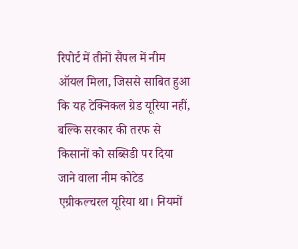रिपोर्ट में तीनों सैंपल में नीम ऑयल मिला, जिससे साबित हुआ कि यह टेक्निकल ग्रेड यूरिया नहीं, बल्कि सरकार की तरफ से किसानों को सब्सिडी पर दिया जाने वाला नीम कोटेड एग्रीकल्चरल यूरिया था। नियमों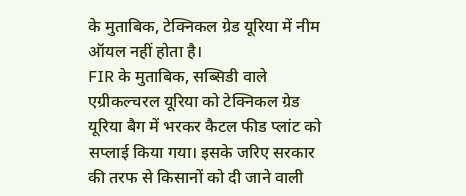के मुताबिक, टेक्निकल ग्रेड यूरिया में नीम ऑयल नहीं होता है।
FIR के मुताबिक, सब्सिडी वाले एग्रीकल्चरल यूरिया को टेक्निकल ग्रेड यूरिया बैग में भरकर कैटल फीड प्लांट को सप्लाई किया गया। इसके जरिए सरकार की तरफ से किसानों को दी जाने वाली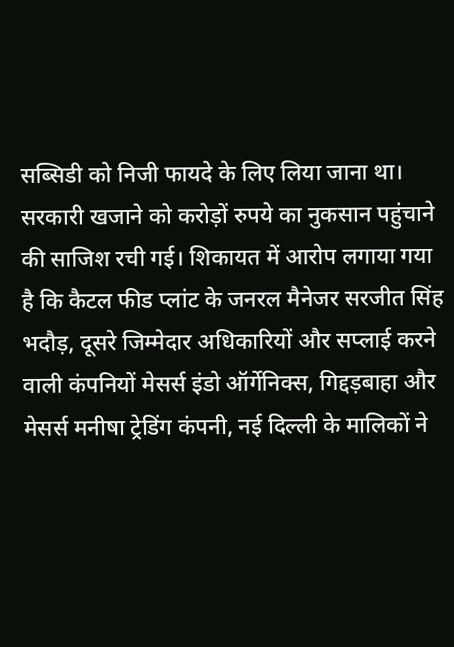सब्सिडी को निजी फायदे के लिए लिया जाना था।
सरकारी खजाने को करोड़ों रुपये का नुकसान पहुंचाने की साजिश रची गई। शिकायत में आरोप लगाया गया है कि कैटल फीड प्लांट के जनरल मैनेजर सरजीत सिंह भदौड़, दूसरे जिम्मेदार अधिकारियों और सप्लाई करने वाली कंपनियों मेसर्स इंडो ऑर्गेनिक्स, गिद्दड़बाहा और मेसर्स मनीषा ट्रेडिंग कंपनी, नई दिल्ली के मालिकों ने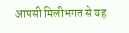आपसी मिलीभगत से यह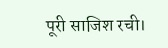पूरी साजिश रची।